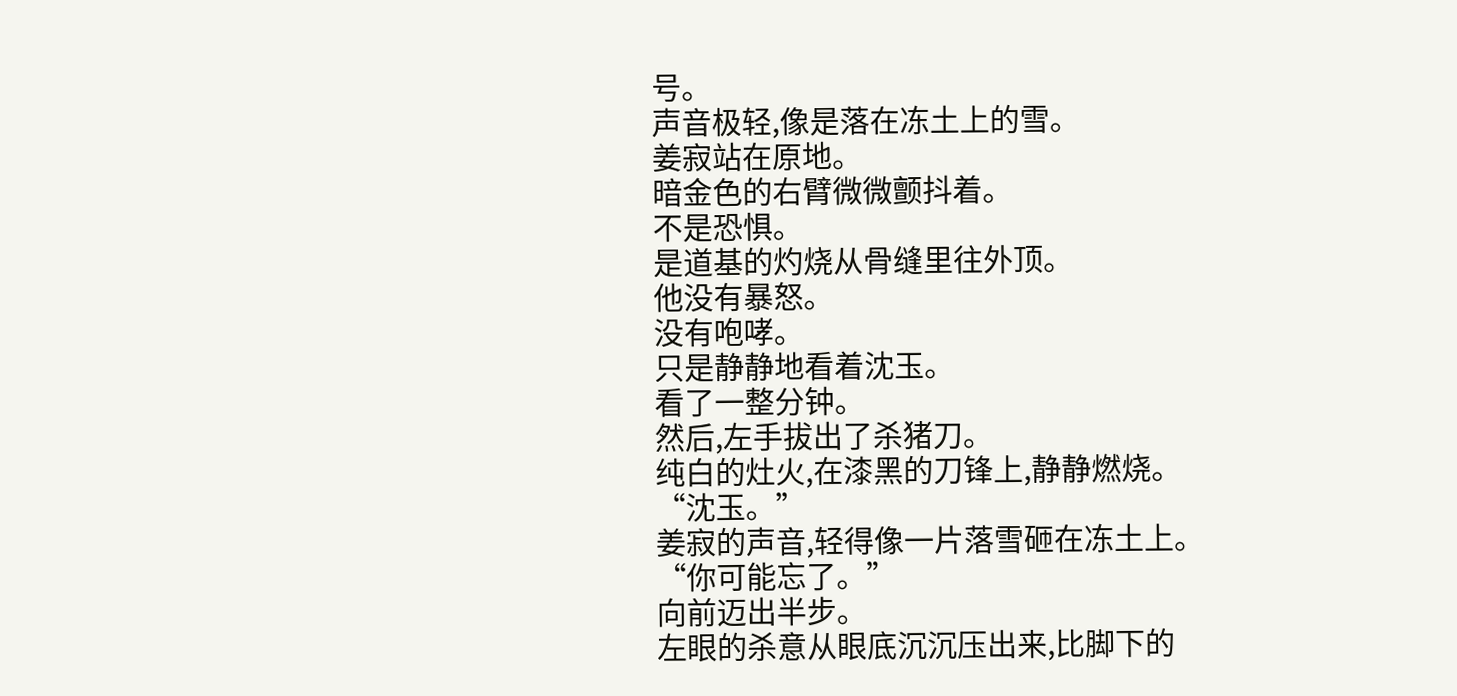号。
声音极轻,像是落在冻土上的雪。
姜寂站在原地。
暗金色的右臂微微颤抖着。
不是恐惧。
是道基的灼烧从骨缝里往外顶。
他没有暴怒。
没有咆哮。
只是静静地看着沈玉。
看了一整分钟。
然后,左手拔出了杀猪刀。
纯白的灶火,在漆黑的刀锋上,静静燃烧。
“沈玉。”
姜寂的声音,轻得像一片落雪砸在冻土上。
“你可能忘了。”
向前迈出半步。
左眼的杀意从眼底沉沉压出来,比脚下的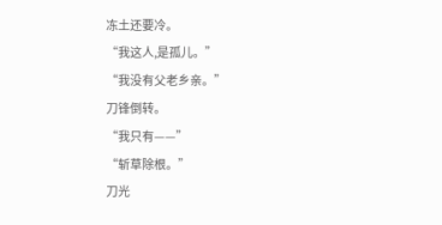冻土还要冷。
“我这人,是孤儿。”
“我没有父老乡亲。”
刀锋倒转。
“我只有——”
“斩草除根。”
刀光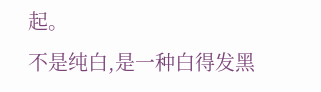起。
不是纯白,是一种白得发黑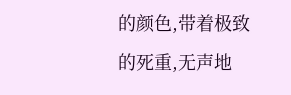的颜色,带着极致的死重,无声地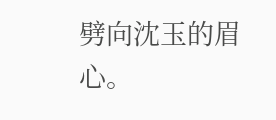劈向沈玉的眉心。